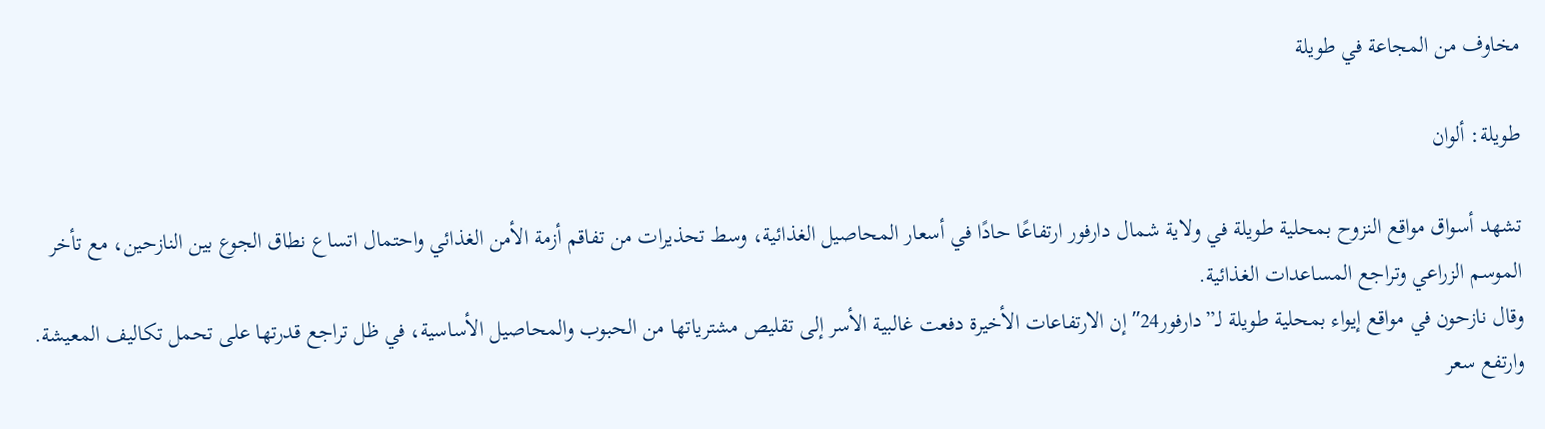مخاوف من المجاعة في طويلة

طويلة: ألوان

تشهد أسواق مواقع النزوح بمحلية طويلة في ولاية شمال دارفور ارتفاعًا حادًا في أسعار المحاصيل الغذائية، وسط تحذيرات من تفاقم أزمة الأمن الغذائي واحتمال اتساع نطاق الجوع بين النازحين، مع تأخر الموسم الزراعي وتراجع المساعدات الغذائية.
وقال نازحون في مواقع إيواء بمحلية طويلة لـ”دارفور24″ إن الارتفاعات الأخيرة دفعت غالبية الأسر إلى تقليص مشترياتها من الحبوب والمحاصيل الأساسية، في ظل تراجع قدرتها على تحمل تكاليف المعيشة.
وارتفع سعر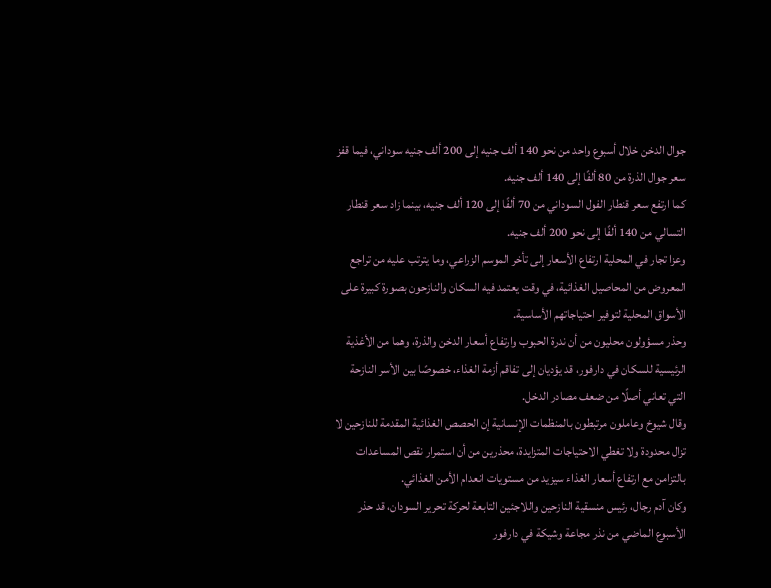جوال الدخن خلال أسبوع واحد من نحو 140 ألف جنيه إلى 200 ألف جنيه سوداني، فيما قفز سعر جوال الذرة من 80 ألفًا إلى 140 ألف جنيه.
كما ارتفع سعر قنطار الفول السوداني من 70 ألفًا إلى 120 ألف جنيه، بينما زاد سعر قنطار التسالي من 140 ألفًا إلى نحو 200 ألف جنيه.
وعزا تجار في المحلية ارتفاع الأسعار إلى تأخر الموسم الزراعي، وما يترتب عليه من تراجع المعروض من المحاصيل الغذائية، في وقت يعتمد فيه السكان والنازحون بصورة كبيرة على الأسواق المحلية لتوفير احتياجاتهم الأساسية.
وحذر مسؤولون محليون من أن ندرة الحبوب وارتفاع أسعار الدخن والذرة، وهما من الأغذية الرئيسية للسكان في دارفور، قد يؤديان إلى تفاقم أزمة الغذاء، خصوصًا بين الأسر النازحة التي تعاني أصلًا من ضعف مصادر الدخل.
وقال شيوخ وعاملون مرتبطون بالمنظمات الإنسانية إن الحصص الغذائية المقدمة للنازحين لا تزال محدودة ولا تغطي الاحتياجات المتزايدة، محذرين من أن استمرار نقص المساعدات بالتزامن مع ارتفاع أسعار الغذاء سيزيد من مستويات انعدام الأمن الغذائي.
وكان آدم رجال، رئيس منسقية النازحين واللاجئين التابعة لحركة تحرير السودان، قد حذر الأسبوع الماضي من نذر مجاعة وشيكة في دارفور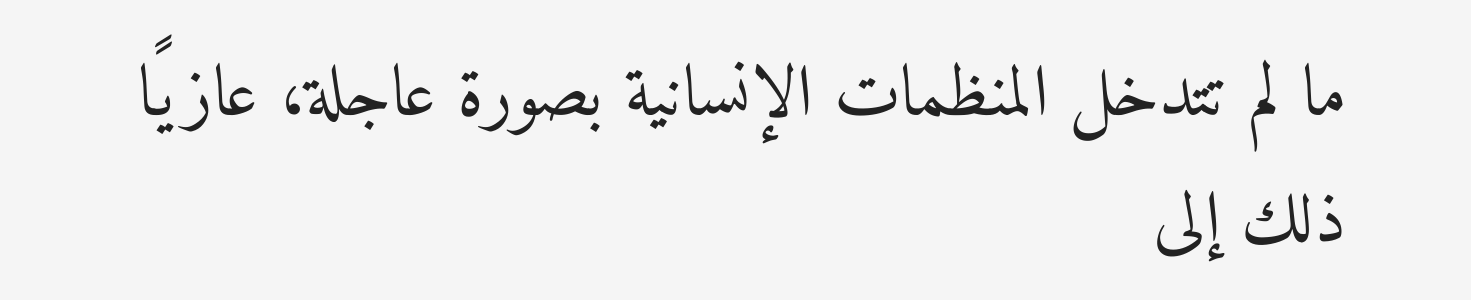ما لم تتدخل المنظمات الإنسانية بصورة عاجلة، عازيًا ذلك إلى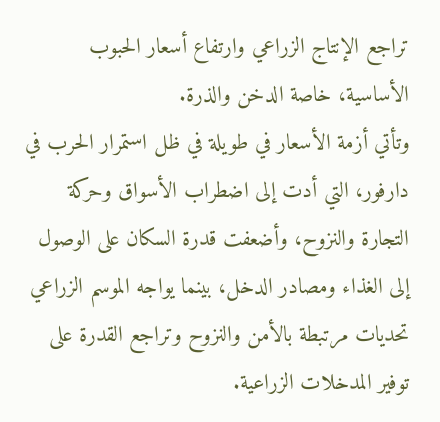تراجع الإنتاج الزراعي وارتفاع أسعار الحبوب الأساسية، خاصة الدخن والذرة.
وتأتي أزمة الأسعار في طويلة في ظل استمرار الحرب في دارفور، التي أدت إلى اضطراب الأسواق وحركة التجارة والنزوح، وأضعفت قدرة السكان على الوصول إلى الغذاء ومصادر الدخل، بينما يواجه الموسم الزراعي تحديات مرتبطة بالأمن والنزوح وتراجع القدرة على توفير المدخلات الزراعية.